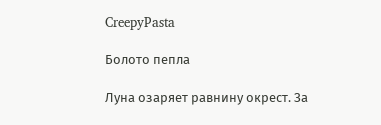CreepyPasta

Болото пепла

Луна озаряет равнину окрест. За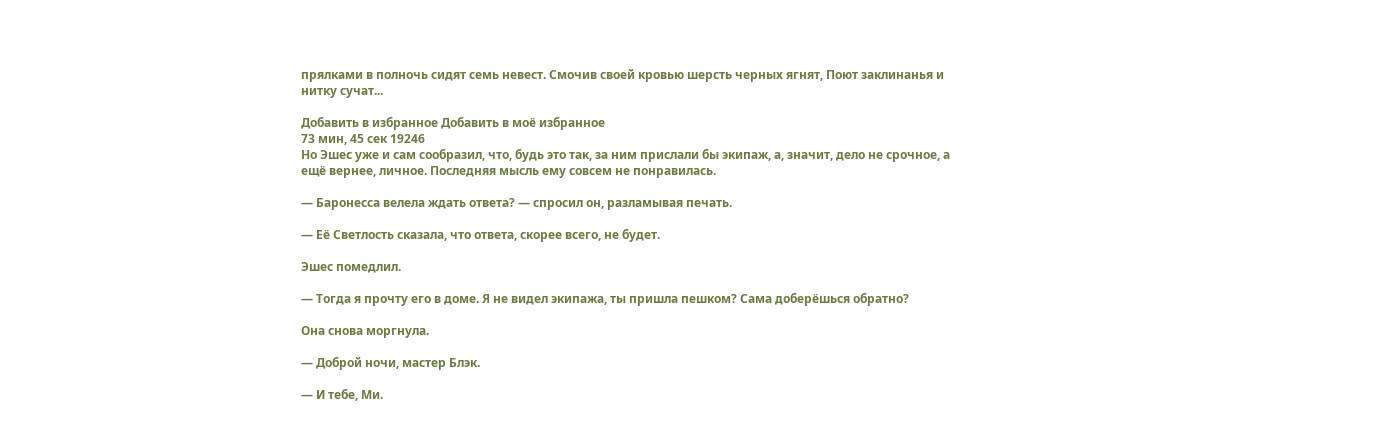прялками в полночь сидят семь невест. Смочив своей кровью шерсть черных ягнят, Поют заклинанья и нитку сучат...

Добавить в избранное Добавить в моё избранное
73 мин, 45 сек 19246
Но Эшес уже и сам сообразил, что, будь это так, за ним прислали бы экипаж, а, значит, дело не срочное, а ещё вернее, личное. Последняя мысль ему совсем не понравилась.

— Баронесса велела ждать ответа? — спросил он, разламывая печать.

— Её Светлость сказала, что ответа, скорее всего, не будет.

Эшес помедлил.

— Тогда я прочту его в доме. Я не видел экипажа, ты пришла пешком? Сама доберёшься обратно?

Она снова моргнула.

— Доброй ночи, мастер Блэк.

— И тебе, Ми.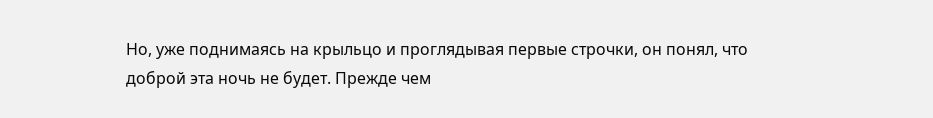Но, уже поднимаясь на крыльцо и проглядывая первые строчки, он понял, что доброй эта ночь не будет. Прежде чем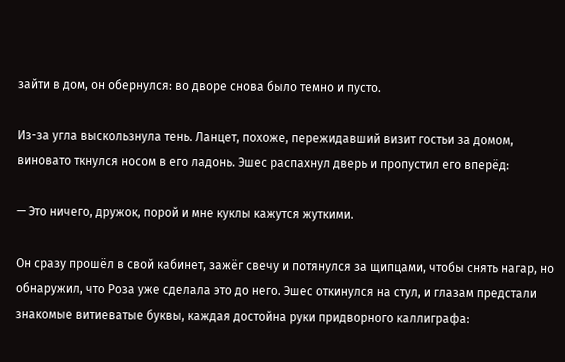зайти в дом, он обернулся: во дворе снова было темно и пусто.

Из-за угла выскользнула тень. Ланцет, похоже, пережидавший визит гостьи за домом, виновато ткнулся носом в его ладонь. Эшес распахнул дверь и пропустил его вперёд:

— Это ничего, дружок, порой и мне куклы кажутся жуткими.

Он сразу прошёл в свой кабинет, зажёг свечу и потянулся за щипцами, чтобы снять нагар, но обнаружил, что Роза уже сделала это до него. Эшес откинулся на стул, и глазам предстали знакомые витиеватые буквы, каждая достойна руки придворного каллиграфа: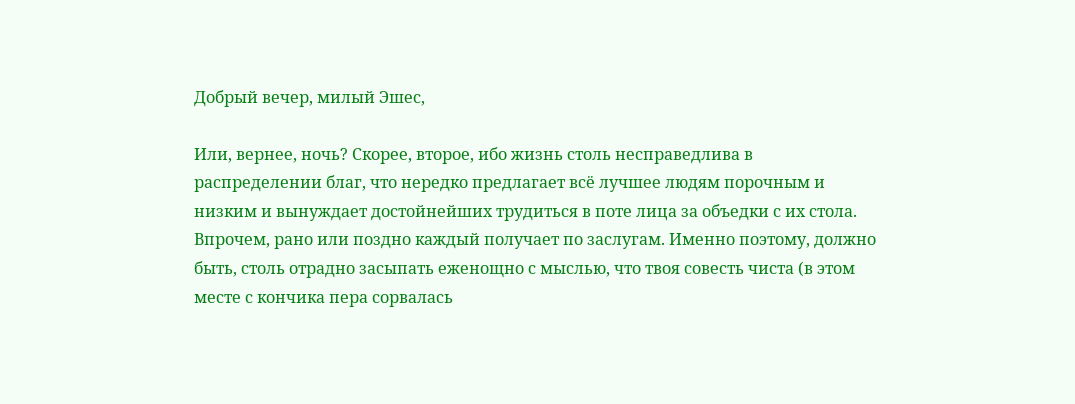Добрый вечер, милый Эшес,

Или, вернее, ночь? Скорее, второе, ибо жизнь столь несправедлива в распределении благ, что нередко предлагает всё лучшее людям порочным и низким и вынуждает достойнейших трудиться в поте лица за объедки с их стола. Впрочем, рано или поздно каждый получает по заслугам. Именно поэтому, должно быть, столь отрадно засыпать еженощно с мыслью, что твоя совесть чиста (в этом месте с кончика пера сорвалась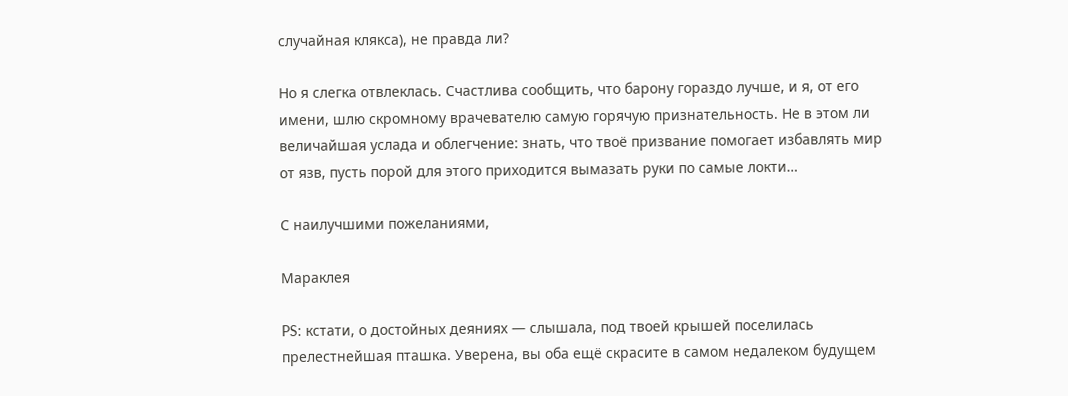случайная клякса), не правда ли?

Но я слегка отвлеклась. Счастлива сообщить, что барону гораздо лучше, и я, от его имени, шлю скромному врачевателю самую горячую признательность. Не в этом ли величайшая услада и облегчение: знать, что твоё призвание помогает избавлять мир от язв, пусть порой для этого приходится вымазать руки по самые локти…

С наилучшими пожеланиями,

Мараклея

PS: кстати, о достойных деяниях — слышала, под твоей крышей поселилась прелестнейшая пташка. Уверена, вы оба ещё скрасите в самом недалеком будущем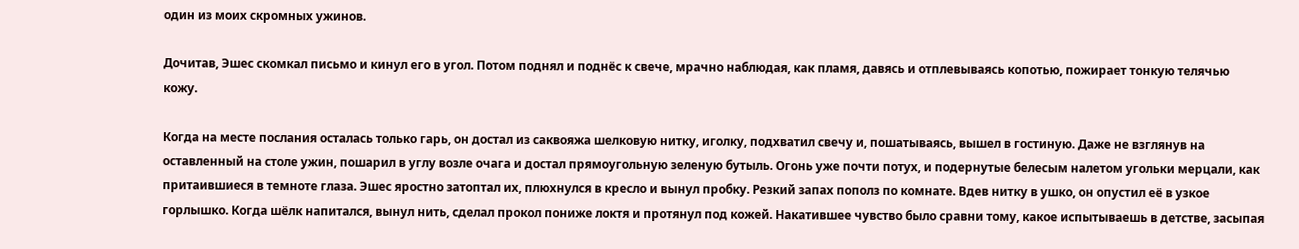один из моих скромных ужинов.

Дочитав, Эшес скомкал письмо и кинул его в угол. Потом поднял и поднёс к свече, мрачно наблюдая, как пламя, давясь и отплевываясь копотью, пожирает тонкую телячью кожу.

Когда на месте послания осталась только гарь, он достал из саквояжа шелковую нитку, иголку, подхватил свечу и, пошатываясь, вышел в гостиную. Даже не взглянув на оставленный на столе ужин, пошарил в углу возле очага и достал прямоугольную зеленую бутыль. Огонь уже почти потух, и подернутые белесым налетом угольки мерцали, как притаившиеся в темноте глаза. Эшес яростно затоптал их, плюхнулся в кресло и вынул пробку. Резкий запах пополз по комнате. Вдев нитку в ушко, он опустил её в узкое горлышко. Когда шёлк напитался, вынул нить, сделал прокол пониже локтя и протянул под кожей. Накатившее чувство было сравни тому, какое испытываешь в детстве, засыпая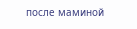после маминой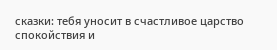сказки: тебя уносит в счастливое царство спокойствия и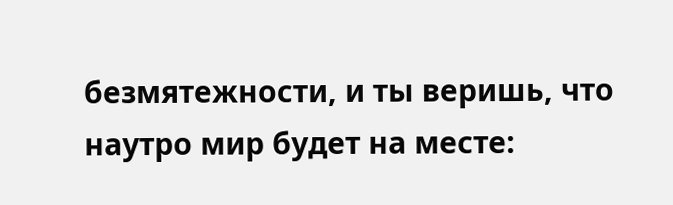безмятежности, и ты веришь, что наутро мир будет на месте: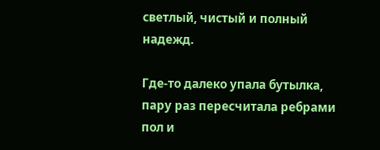светлый, чистый и полный надежд.

Где-то далеко упала бутылка, пару раз пересчитала ребрами пол и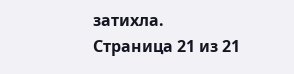затихла.
Страница 21 из 21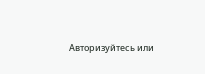Авторизуйтесь или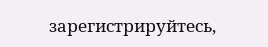зарегистрируйтесь,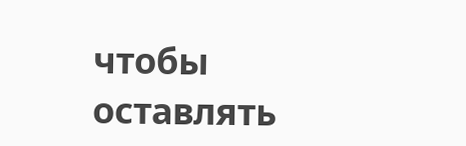чтобы оставлять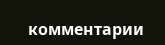комментарии